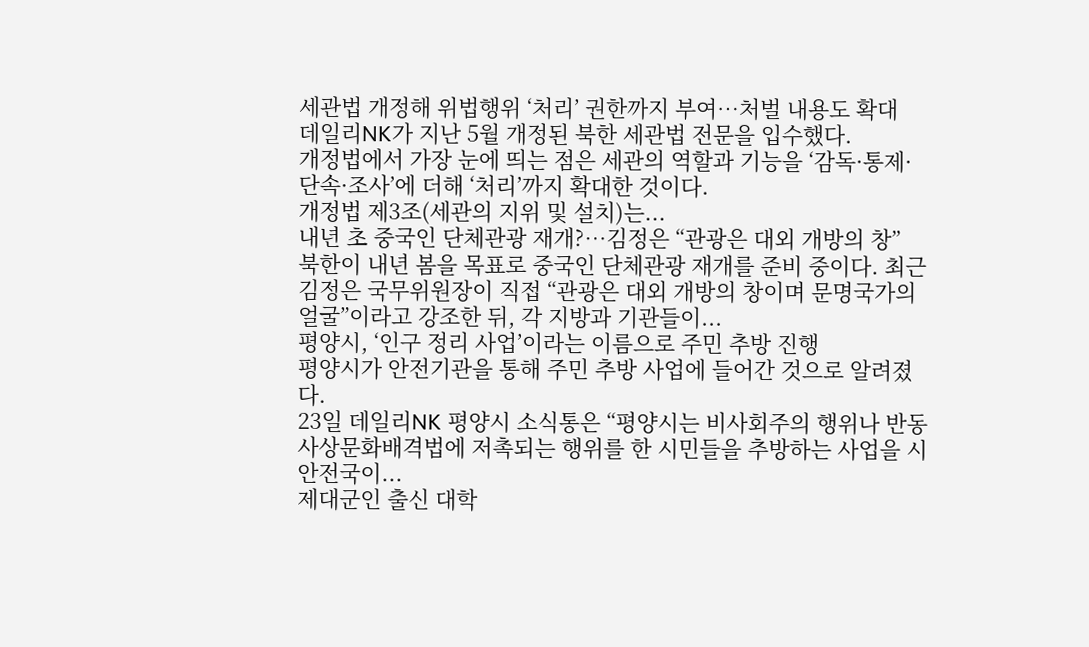세관법 개정해 위법행위 ‘처리’ 권한까지 부여…처벌 내용도 확대
데일리NK가 지난 5월 개정된 북한 세관법 전문을 입수했다.
개정법에서 가장 눈에 띄는 점은 세관의 역할과 기능을 ‘감독·통제·단속·조사’에 더해 ‘처리’까지 확대한 것이다.
개정법 제3조(세관의 지위 및 설치)는...
내년 초 중국인 단체관광 재개?…김정은 “관광은 대외 개방의 창”
북한이 내년 봄을 목표로 중국인 단체관광 재개를 준비 중이다. 최근 김정은 국무위원장이 직접 “관광은 대외 개방의 창이며 문명국가의 얼굴”이라고 강조한 뒤, 각 지방과 기관들이...
평양시, ‘인구 정리 사업’이라는 이름으로 주민 추방 진행
평양시가 안전기관을 통해 주민 추방 사업에 들어간 것으로 알려졌다.
23일 데일리NK 평양시 소식통은 “평양시는 비사회주의 행위나 반동사상문화배격법에 저촉되는 행위를 한 시민들을 추방하는 사업을 시 안전국이...
제대군인 출신 대학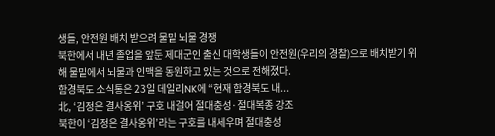생들, 안전원 배치 받으려 물밑 뇌물 경쟁
북한에서 내년 졸업을 앞둔 제대군인 출신 대학생들이 안전원(우리의 경찰)으로 배치받기 위해 물밑에서 뇌물과 인맥을 동원하고 있는 것으로 전해졌다.
함경북도 소식통은 23일 데일리NK에 “현재 함경북도 내...
北, ‘김정은 결사옹위’ 구호 내걸어 절대충성·절대복종 강조
북한이 ‘김정은 결사옹위’라는 구호를 내세우며 절대충성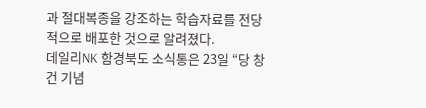과 절대복종을 강조하는 학습자료를 전당적으로 배포한 것으로 알려졌다.
데일리NK 함경북도 소식통은 23일 “당 창건 기념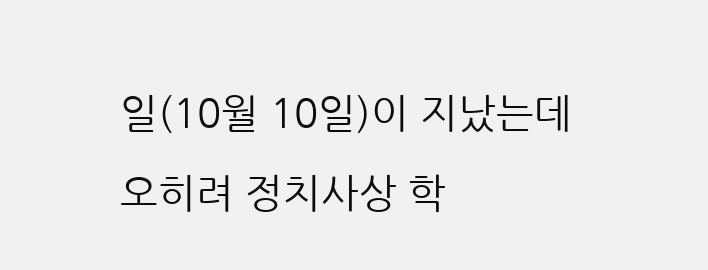일(10월 10일)이 지났는데 오히려 정치사상 학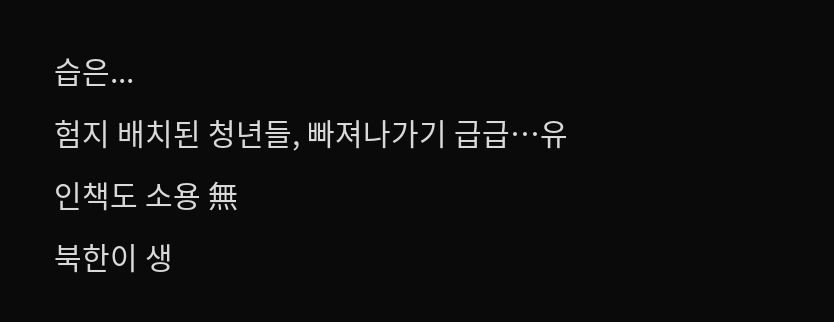습은...
험지 배치된 청년들, 빠져나가기 급급…유인책도 소용 無
북한이 생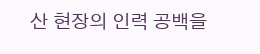산 현장의 인력 공백을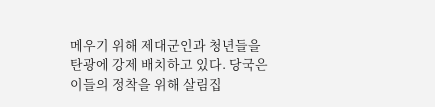메우기 위해 제대군인과 청년들을 탄광에 강제 배치하고 있다. 당국은 이들의 정착을 위해 살림집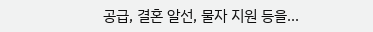공급, 결혼 알선, 물자 지원 등을...